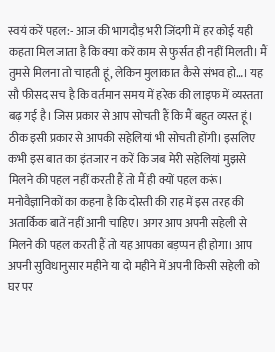स्वयं करें पहल:- आज की भागदौड़ भरी जिंदगी में हर कोई यही कहता मिल जाता है कि क्या करें काम से फुर्सत ही नहीं मिलती। मैं तुमसे मिलना तो चाहती हूं, लेकिन मुलाकात कैसे संभव हो…। यह सौ फीसद सच है कि वर्तमान समय में हरेक की लाइफ में व्यस्तता बढ़ गई है। जिस प्रकार से आप सोचती हैं कि मैं बहुत व्यस्त हूं। ठीक इसी प्रकार से आपकी सहेलियां भी सोचती होंगी। इसलिए कभी इस बात का इंतजार न करें कि जब मेरी सहेलियां मुझसे मिलने की पहल नहीं करती हैं तो मैं ही क्यों पहल करूं। मनोवैज्ञानिकों का कहना है कि दोस्ती की राह में इस तरह की अतार्किक बातें नहीं आनी चाहिए। अगर आप अपनी सहेली से मिलने की पहल करती हैं तो यह आपका बड़प्पन ही होगा। आप अपनी सुविधानुसार महीने या दो महीने में अपनी किसी सहेली को घर पर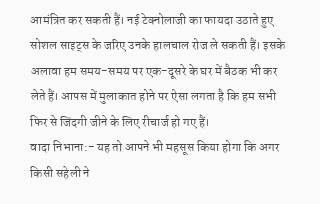आमंत्रित कर सकती हैं। नई टेक्नोलाजी का फायदा उठाते हुए सोशल साइट्स के जरिए उनके हालचाल रोज ले सकती हैं। इसके अलावा हम समय-समय पर एक-दूसरे के घर में बैठक भी कर लेते हैं। आपस में मुलाकात होने पर ऐसा लगता है कि हम सभी फिर से जिंदगी जीने के लिए रीचार्ज हो गए हैं।
वादा निभाना:- यह तो आपने भी महसूस किया होगा कि अगर किसी सहेली ने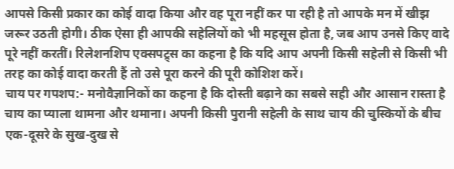आपसे किसी प्रकार का कोई वादा किया और वह पूरा नहीं कर पा रही है तो आपके मन में खीझ जरूर उठती होगी। ठीक ऐसा ही आपकी सहेलियों को भी महसूस होता है, जब आप उनसे किए वादे पूरे नहीं करतीं। रिलेशनशिप एक्सपट्र्स का कहना है कि यदि आप अपनी किसी सहेली से किसी भी तरह का कोई वादा करती हैं तो उसे पूरा करने की पूरी कोशिश करें।
चाय पर गपशप:- मनोवैज्ञानिकों का कहना है कि दोस्ती बढ़ाने का सबसे सही और आसान रास्ता है चाय का प्याला थामना और थमाना। अपनी किसी पुरानी सहेली के साथ चाय की चुस्कियों के बीच एक-दूसरे के सुख-दुख से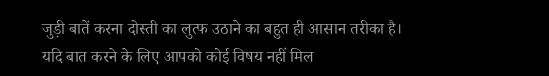जुड़ी बातें करना दोस्ती का लुत्फ उठाने का बहुत ही आसान तरीका है। यदि बात करने के लिए आपको कोई विषय नहीं मिल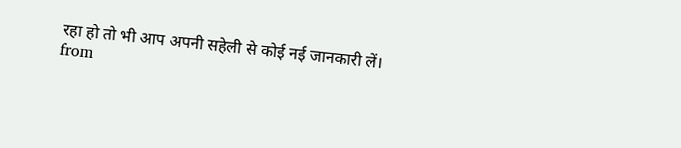रहा हो तो भी आप अपनी सहेली से कोई नई जानकारी लें।
from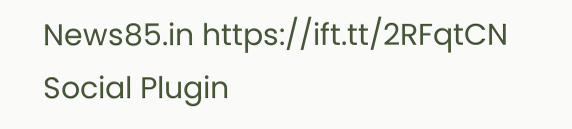News85.in https://ift.tt/2RFqtCN
Social Plugin